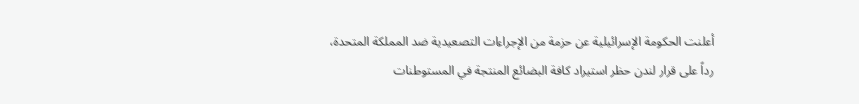أعلنت الحكومة الإسرائيلية عن حزمة من الإجراءات التصعيدية ضد المملكة المتحدة، رداً على قرار لندن حظر استيراد كافة البضائع المنتجة في المستوطنات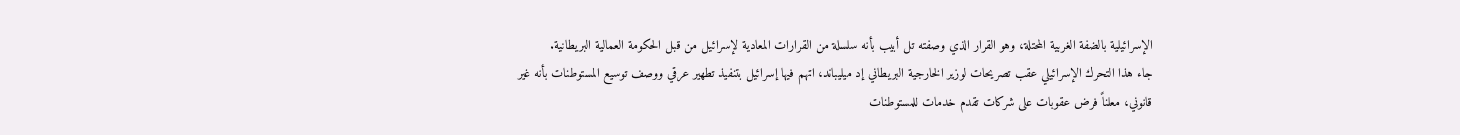الإسرائيلية بالضفة الغربية المحتلة، وهو القرار الذي وصفته تل أبيب بأنه سلسلة من القرارات المعادية لإسرائيل من قبل الحكومة العمالية البريطانية.
جاء هذا التحرك الإسرائيلي عقب تصريحات لوزير الخارجية البريطاني إد ميليباند، اتهم فيها إسرائيل بتنفيذ تطهير عرقي ووصف توسيع المستوطنات بأنه غير قانوني، معلناً فرض عقوبات على شركات تقدم خدمات للمستوطنات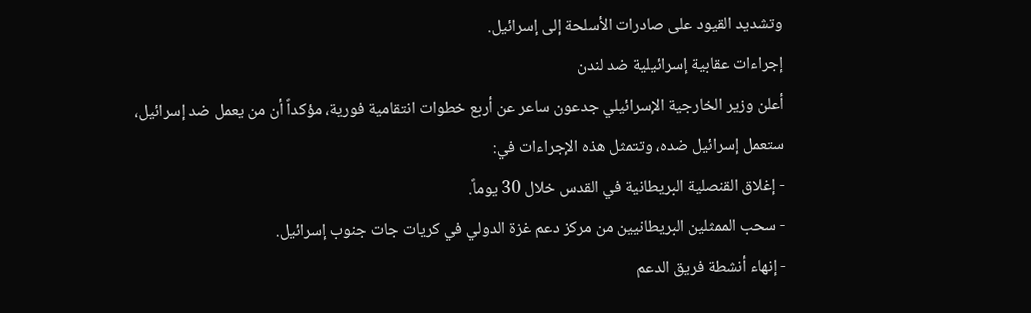وتشديد القيود على صادرات الأسلحة إلى إسرائيل.
إجراءات عقابية إسرائيلية ضد لندن
أعلن وزير الخارجية الإسرائيلي جدعون ساعر عن أربع خطوات انتقامية فورية، مؤكداً أن من يعمل ضد إسرائيل، ستعمل إسرائيل ضده، وتتمثل هذه الإجراءات في:
- إغلاق القنصلية البريطانية في القدس خلال 30 يوماً.
- سحب الممثلين البريطانيين من مركز دعم غزة الدولي في كريات جات جنوب إسرائيل.
- إنهاء أنشطة فريق الدعم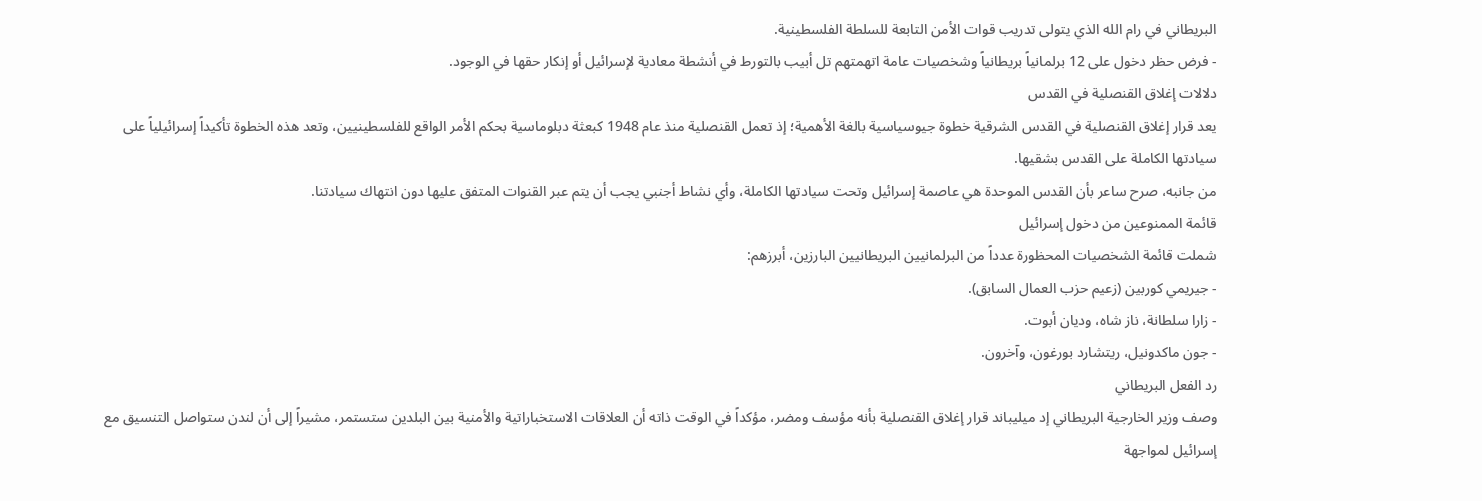البريطاني في رام الله الذي يتولى تدريب قوات الأمن التابعة للسلطة الفلسطينية.
- فرض حظر دخول على 12 برلمانياً بريطانياً وشخصيات عامة اتهمتهم تل أبيب بالتورط في أنشطة معادية لإسرائيل أو إنكار حقها في الوجود.
دلالات إغلاق القنصلية في القدس
يعد قرار إغلاق القنصلية في القدس الشرقية خطوة جيوسياسية بالغة الأهمية؛ إذ تعمل القنصلية منذ عام 1948 كبعثة دبلوماسية بحكم الأمر الواقع للفلسطينيين، وتعد هذه الخطوة تأكيداً إسرائيلياً على سيادتها الكاملة على القدس بشقيها.
من جانبه، صرح ساعر بأن القدس الموحدة هي عاصمة إسرائيل وتحت سيادتها الكاملة، وأي نشاط أجنبي يجب أن يتم عبر القنوات المتفق عليها دون انتهاك سيادتنا.
قائمة الممنوعين من دخول إسرائيل
شملت قائمة الشخصيات المحظورة عدداً من البرلمانيين البريطانيين البارزين، أبرزهم:
- جيريمي كوربين (زعيم حزب العمال السابق).
- زارا سلطانة، ناز شاه، وديان أبوت.
- جون ماكدونيل، ريتشارد بورغون، وآخرون.
رد الفعل البريطاني
وصف وزير الخارجية البريطاني إد ميليباند قرار إغلاق القنصلية بأنه مؤسف ومضر، مؤكداً في الوقت ذاته أن العلاقات الاستخباراتية والأمنية بين البلدين ستستمر، مشيراً إلى أن لندن ستواصل التنسيق مع إسرائيل لمواجهة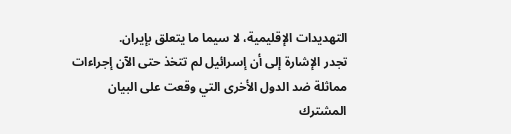التهديدات الإقليمية، لا سيما ما يتعلق بإيران.
تجدر الإشارة إلى أن إسرائيل لم تتخذ حتى الآن إجراءات مماثلة ضد الدول الأخرى التي وقعت على البيان المشترك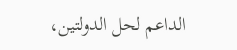الداعم لحل الدولتين،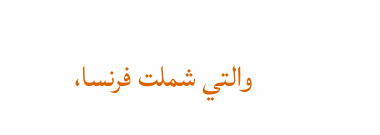والتي شملت فرنسا،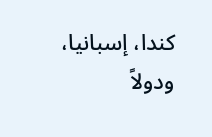كندا، إسبانيا، ودولاً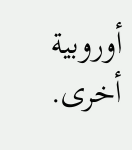أوروبية أخرى.